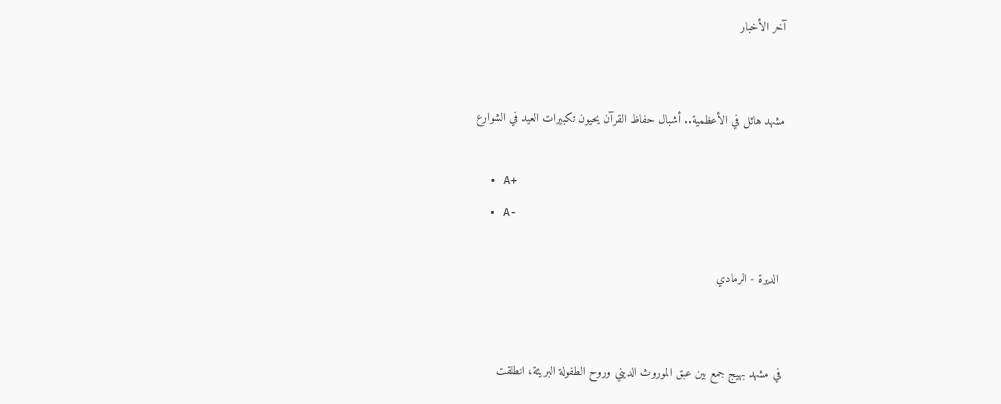آخر الأخبار


مشهد هائل في الأعظمية.. أشبال حفاظ القرآن يحيون تكبيرات العيد في الشوارع

  • A+
  • A-

 الديرة - الرمادي


في مشهد بهيج جمع بين عبق الموروث الديني وروح الطفولة البريئة، انطلقت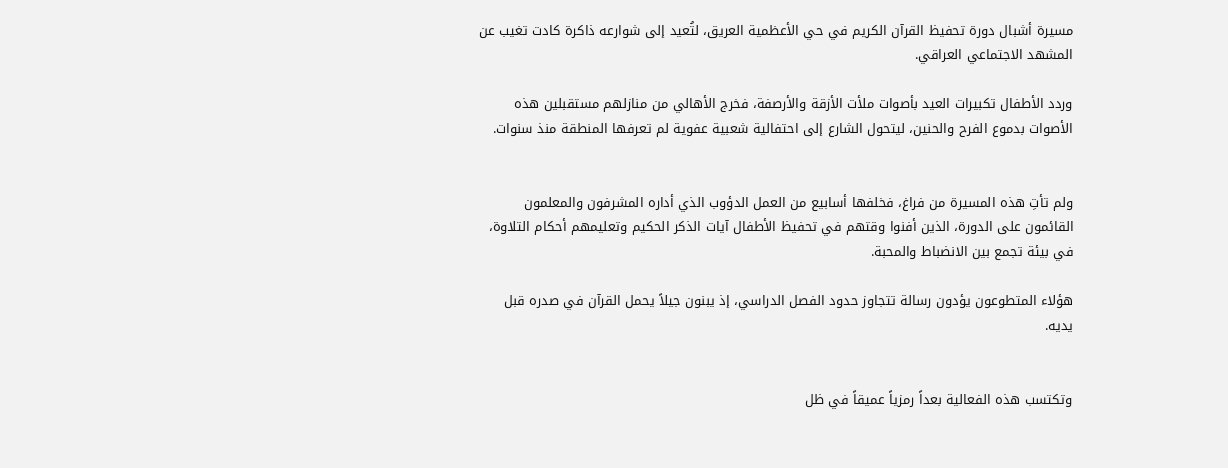مسيرة أشبال دورة تحفيظ القرآن الكريم في حي الأعظمية العريق، لتُعيد إلى شوارعه ذاكرة كادت تغيب عن المشهد الاجتماعي العراقي.

وردد الأطفال تكبيرات العيد بأصوات ملأت الأزقة والأرصفة، فخرج الأهالي من منازلهم مستقبلين هذه الأصوات بدموع الفرح والحنين، ليتحول الشارع إلى احتفالية شعبية عفوية لم تعرفها المنطقة منذ سنوات.


ولم تأتِ هذه المسيرة من فراغ، فخلفها أسابيع من العمل الدؤوب الذي أداره المشرفون والمعلمون القائمون على الدورة، الذين أفنوا وقتهم في تحفيظ الأطفال آيات الذكر الحكيم وتعليمهم أحكام التلاوة، في بيئة تجمع بين الانضباط والمحبة.

هؤلاء المتطوعون يؤدون رسالة تتجاوز حدود الفصل الدراسي، إذ يبنون جيلاً يحمل القرآن في صدره قبل يديه.


وتكتسب هذه الفعالية بعداً رمزياً عميقاً في ظل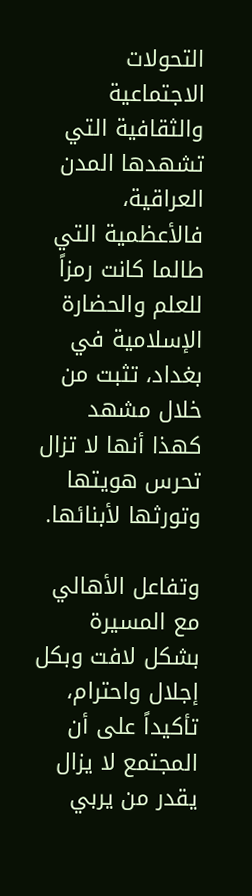التحولات الاجتماعية والثقافية التي تشهدها المدن العراقية، فالأعظمية التي طالما كانت رمزاً للعلم والحضارة الإسلامية في بغداد، تثبت من خلال مشهد كهذا أنها لا تزال تحرس هويتها وتورثها لأبنائها.

وتفاعل الأهالي مع المسيرة بشكل لافت وبكل إجلال واحترام، تأكيداً على أن المجتمع لا يزال يقدر من يربي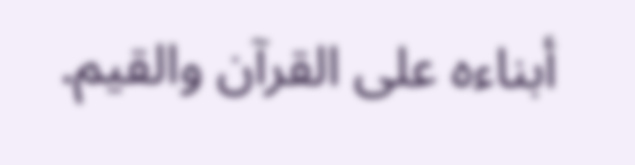أبناءه على القرآن والقيم.